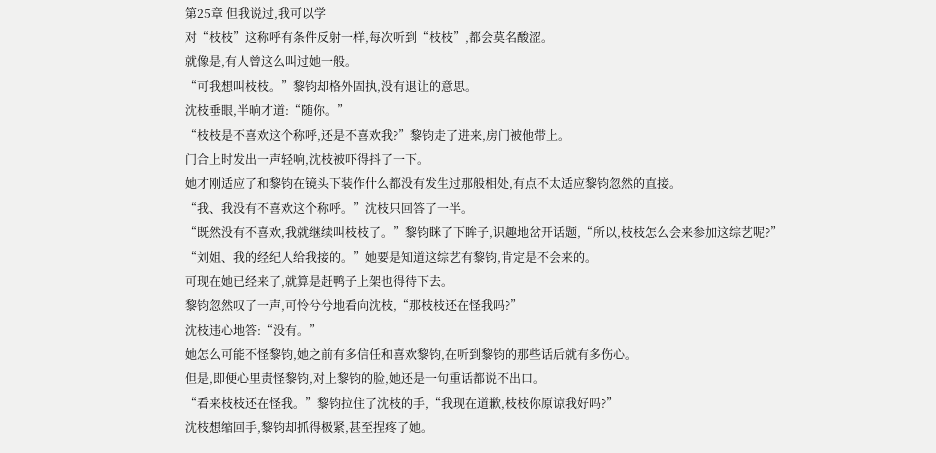第25章 但我说过,我可以学
对“枝枝”这称呼有条件反射一样,每次听到“枝枝”,都会莫名酸涩。
就像是,有人曾这么叫过她一般。
“可我想叫枝枝。”黎钧却格外固执,没有退让的意思。
沈枝垂眼,半晌才道:“随你。”
“枝枝是不喜欢这个称呼,还是不喜欢我?”黎钧走了进来,房门被他带上。
门合上时发出一声轻响,沈枝被吓得抖了一下。
她才刚适应了和黎钧在镜头下装作什么都没有发生过那般相处,有点不太适应黎钧忽然的直接。
“我、我没有不喜欢这个称呼。”沈枝只回答了一半。
“既然没有不喜欢,我就继续叫枝枝了。”黎钧眯了下眸子,识趣地岔开话题,“所以,枝枝怎么会来参加这综艺呢?”
“刘姐、我的经纪人给我接的。”她要是知道这综艺有黎钧,肯定是不会来的。
可现在她已经来了,就算是赶鸭子上架也得待下去。
黎钧忽然叹了一声,可怜兮兮地看向沈枝,“那枝枝还在怪我吗?”
沈枝违心地答:“没有。”
她怎么可能不怪黎钧,她之前有多信任和喜欢黎钧,在听到黎钧的那些话后就有多伤心。
但是,即便心里责怪黎钧,对上黎钧的脸,她还是一句重话都说不出口。
“看来枝枝还在怪我。”黎钧拉住了沈枝的手,“我现在道歉,枝枝你原谅我好吗?”
沈枝想缩回手,黎钧却抓得极紧,甚至捏疼了她。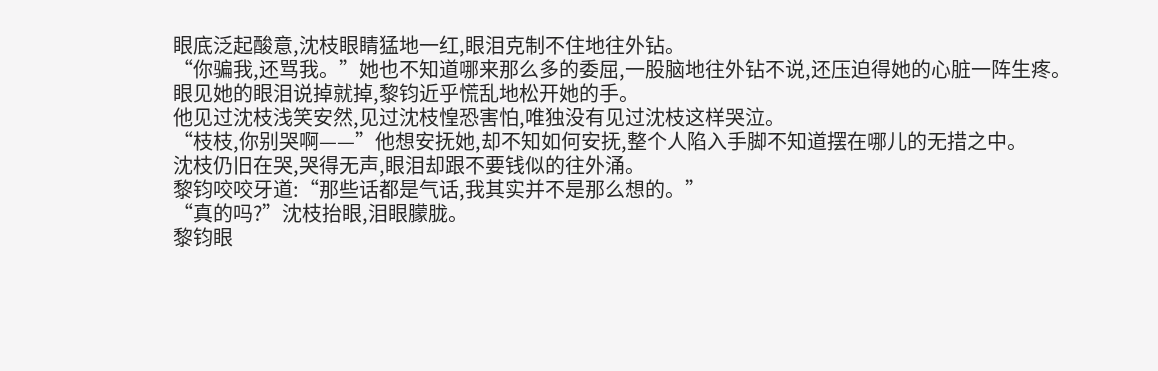眼底泛起酸意,沈枝眼睛猛地一红,眼泪克制不住地往外钻。
“你骗我,还骂我。”她也不知道哪来那么多的委屈,一股脑地往外钻不说,还压迫得她的心脏一阵生疼。
眼见她的眼泪说掉就掉,黎钧近乎慌乱地松开她的手。
他见过沈枝浅笑安然,见过沈枝惶恐害怕,唯独没有见过沈枝这样哭泣。
“枝枝,你别哭啊——”他想安抚她,却不知如何安抚,整个人陷入手脚不知道摆在哪儿的无措之中。
沈枝仍旧在哭,哭得无声,眼泪却跟不要钱似的往外涌。
黎钧咬咬牙道:“那些话都是气话,我其实并不是那么想的。”
“真的吗?”沈枝抬眼,泪眼朦胧。
黎钧眼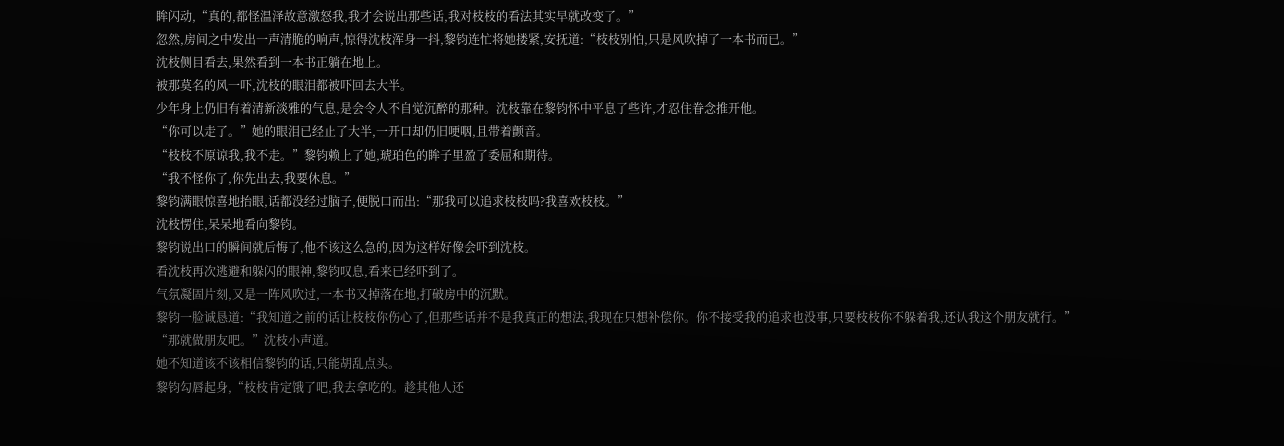眸闪动,“真的,都怪温泽故意激怒我,我才会说出那些话,我对枝枝的看法其实早就改变了。”
忽然,房间之中发出一声清脆的响声,惊得沈枝浑身一抖,黎钧连忙将她搂紧,安抚道:“枝枝别怕,只是风吹掉了一本书而已。”
沈枝侧目看去,果然看到一本书正躺在地上。
被那莫名的风一吓,沈枝的眼泪都被吓回去大半。
少年身上仍旧有着清新淡雅的气息,是会令人不自觉沉醉的那种。沈枝靠在黎钧怀中平息了些许,才忍住眷念推开他。
“你可以走了。”她的眼泪已经止了大半,一开口却仍旧哽咽,且带着颤音。
“枝枝不原谅我,我不走。”黎钧赖上了她,琥珀色的眸子里盈了委屈和期待。
“我不怪你了,你先出去,我要休息。”
黎钧满眼惊喜地抬眼,话都没经过脑子,便脱口而出:“那我可以追求枝枝吗?我喜欢枝枝。”
沈枝愣住,呆呆地看向黎钧。
黎钧说出口的瞬间就后悔了,他不该这么急的,因为这样好像会吓到沈枝。
看沈枝再次逃避和躲闪的眼神,黎钧叹息,看来已经吓到了。
气氛凝固片刻,又是一阵风吹过,一本书又掉落在地,打破房中的沉默。
黎钧一脸诚恳道:“我知道之前的话让枝枝你伤心了,但那些话并不是我真正的想法,我现在只想补偿你。你不接受我的追求也没事,只要枝枝你不躲着我,还认我这个朋友就行。”
“那就做朋友吧。”沈枝小声道。
她不知道该不该相信黎钧的话,只能胡乱点头。
黎钧勾唇起身,“枝枝肯定饿了吧,我去拿吃的。趁其他人还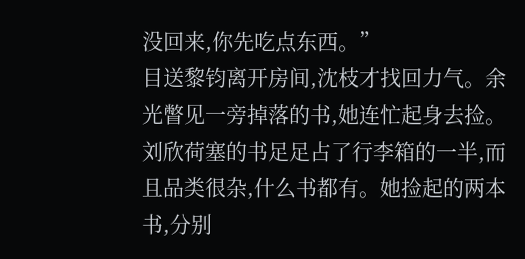没回来,你先吃点东西。”
目送黎钧离开房间,沈枝才找回力气。余光瞥见一旁掉落的书,她连忙起身去捡。
刘欣荷塞的书足足占了行李箱的一半,而且品类很杂,什么书都有。她捡起的两本书,分别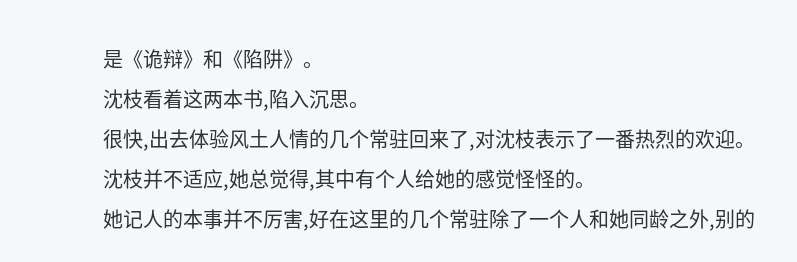是《诡辩》和《陷阱》。
沈枝看着这两本书,陷入沉思。
很快,出去体验风土人情的几个常驻回来了,对沈枝表示了一番热烈的欢迎。
沈枝并不适应,她总觉得,其中有个人给她的感觉怪怪的。
她记人的本事并不厉害,好在这里的几个常驻除了一个人和她同龄之外,别的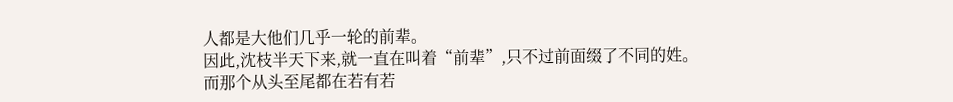人都是大他们几乎一轮的前辈。
因此,沈枝半天下来,就一直在叫着“前辈”,只不过前面缀了不同的姓。
而那个从头至尾都在若有若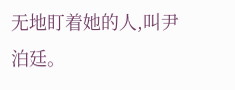无地盯着她的人,叫尹泊廷。